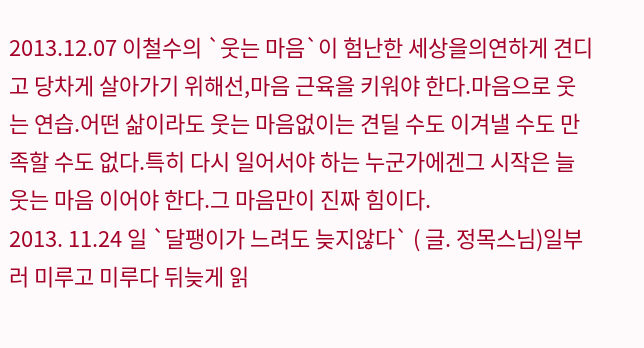2013.12.07 이철수의 `웃는 마음`이 험난한 세상을의연하게 견디고 당차게 살아가기 위해선,마음 근육을 키워야 한다.마음으로 웃는 연습.어떤 삶이라도 웃는 마음없이는 견딜 수도 이겨낼 수도 만족할 수도 없다.특히 다시 일어서야 하는 누군가에겐그 시작은 늘 웃는 마음 이어야 한다.그 마음만이 진짜 힘이다.
2013. 11.24 일 `달팽이가 느려도 늦지않다` ( 글. 정목스님)일부러 미루고 미루다 뒤늦게 읽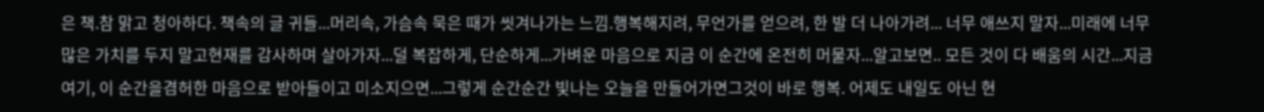은 책.참 맑고 청아하다. 책속의 글 귀들...머리속, 가슴속 묵은 때가 씻겨나가는 느낌.행복해지려, 무언가를 얻으려, 한 발 더 나아가려... 너무 애쓰지 말자...미래에 너무 많은 가치를 두지 말고현재를 감사하며 살아가자...덜 복잡하게, 단순하게...가벼운 마음으로 지금 이 순간에 온전히 머물자...알고보면.. 모든 것이 다 배움의 시간...지금 여기, 이 순간을겸허한 마음으로 받아들이고 미소지으면...그렇게 순간순간 빛나는 오늘을 만들어가면그것이 바로 행복. 어제도 내일도 아닌 현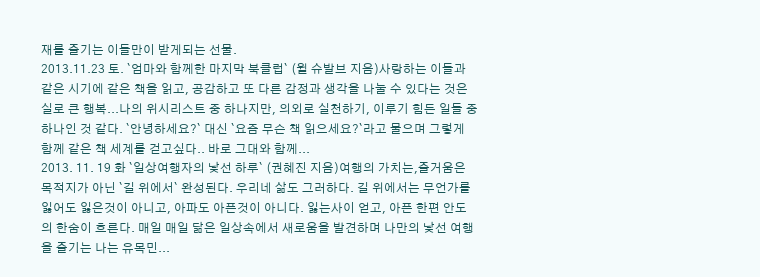재를 즐기는 이들만이 받게되는 선물.
2013.11.23 토. `엄마와 함께한 마지막 북클럽` (윌 슈발브 지음)사랑하는 이들과 같은 시기에 같은 책을 읽고, 공감하고 또 다른 감정과 생각을 나눌 수 있다는 것은 실로 큰 행복...나의 위시리스트 중 하나지만, 의외로 실천하기, 이루기 힘든 일들 중 하나인 것 같다. `안녕하세요?` 대신 `요즘 무슨 책 읽으세요?`라고 물으며 그렇게 함께 같은 책 세계를 걷고싶다.. 바로 그대와 함께...
2013. 11. 19 화 `일상여행자의 낯선 하루` (권혜진 지음)여행의 가치는,즐거움은 목적지가 아닌 `길 위에서` 완성된다. 우리네 삶도 그러하다. 길 위에서는 무언가를 잃어도 잃은것이 아니고, 아파도 아픈것이 아니다. 잃는사이 얻고, 아픈 한편 안도의 한숨이 흐른다. 매일 매일 닮은 일상속에서 새로움을 발견하며 나만의 낯선 여행을 즐기는 나는 유목민...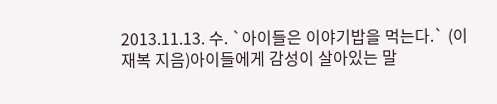2013.11.13. 수. `아이들은 이야기밥을 먹는다.` (이재복 지음)아이들에게 감성이 살아있는 말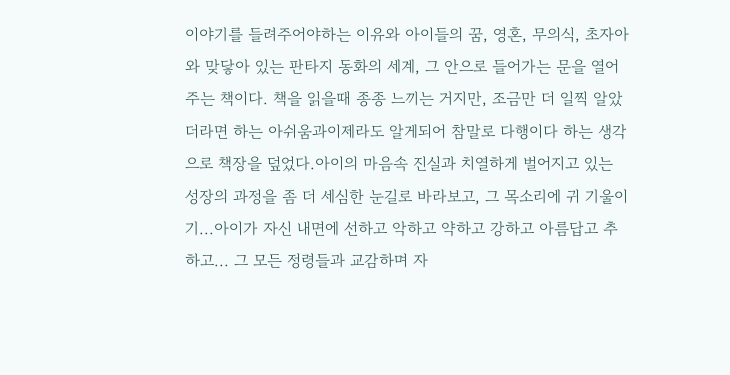이야기를 들려주어야하는 이유와 아이들의 꿈, 영혼, 무의식, 초자아와 맞닿아 있는 판타지 동화의 세계, 그 안으로 들어가는 문을 열어주는 책이다. 책을 읽을때 종종 느끼는 거지만, 조금만 더 일찍 알았더라면 하는 아쉬움과이제라도 알게되어 참말로 다행이다 하는 생각으로 책장을 덮었다.아이의 마음속 진실과 치열하게 벌어지고 있는 성장의 과정을 좀 더 세심한 눈길로 바라보고, 그 목소리에 귀 기울이기...아이가 자신 내면에 선하고 악하고 약하고 강하고 아름답고 추하고... 그 모든 정령들과 교감하며 자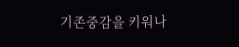기존중감을 키워나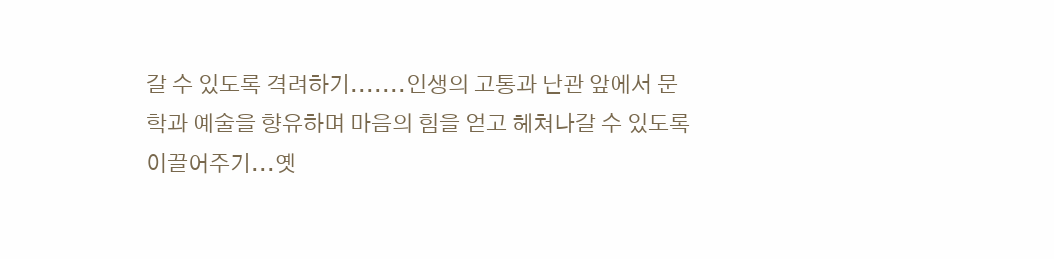갈 수 있도록 격려하기.......인생의 고통과 난관 앞에서 문학과 예술을 향유하며 마음의 힘을 얻고 헤쳐나갈 수 있도록 이끌어주기...옛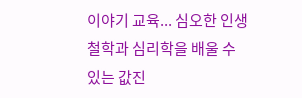이야기 교육... 심오한 인생철학과 심리학을 배울 수 있는 값진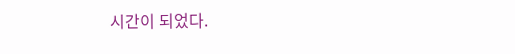시간이 되었다.